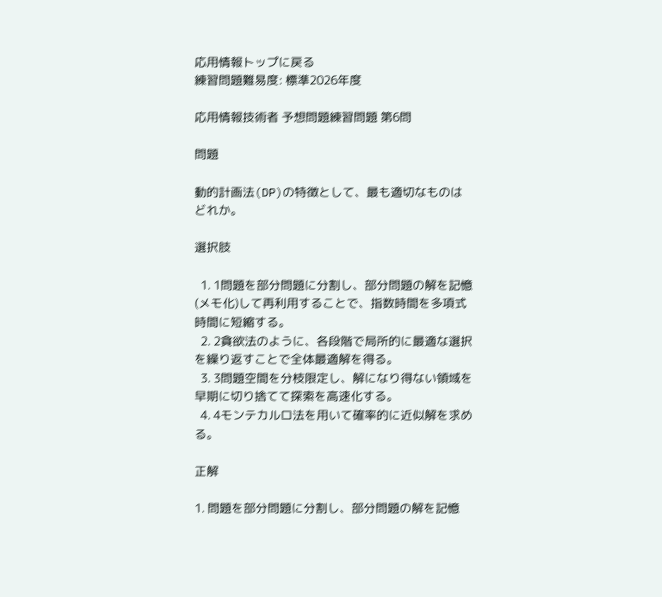応用情報トップに戻る
練習問題難易度: 標準2026年度

応用情報技術者 予想問題練習問題 第6問

問題

動的計画法(DP)の特徴として、最も適切なものはどれか。

選択肢

  1. 1問題を部分問題に分割し、部分問題の解を記憶(メモ化)して再利用することで、指数時間を多項式時間に短縮する。
  2. 2貪欲法のように、各段階で局所的に最適な選択を繰り返すことで全体最適解を得る。
  3. 3問題空間を分枝限定し、解になり得ない領域を早期に切り捨てて探索を高速化する。
  4. 4モンテカルロ法を用いて確率的に近似解を求める。

正解

1. 問題を部分問題に分割し、部分問題の解を記憶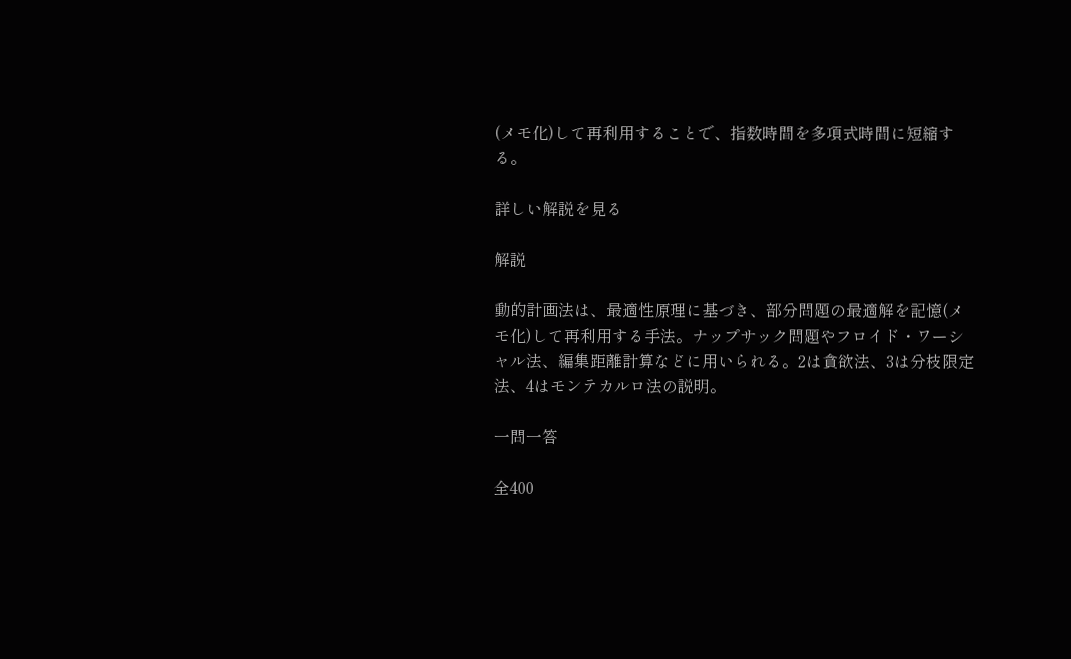(メモ化)して再利用することで、指数時間を多項式時間に短縮する。

詳しい解説を見る

解説

動的計画法は、最適性原理に基づき、部分問題の最適解を記憶(メモ化)して再利用する手法。ナップサック問題やフロイド・ワーシャル法、編集距離計算などに用いられる。2は貪欲法、3は分枝限定法、4はモンテカルロ法の説明。

一問一答

全400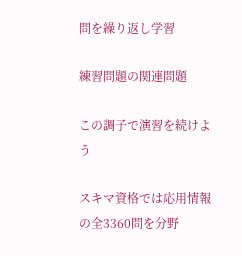問を繰り返し学習

練習問題の関連問題

この調子で演習を続けよう

スキマ資格では応用情報の全3360問を分野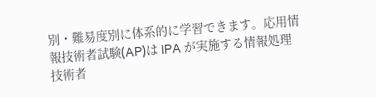別・難易度別に体系的に学習できます。応用情報技術者試験(AP)は IPA が実施する情報処理技術者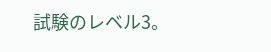試験のレベル3。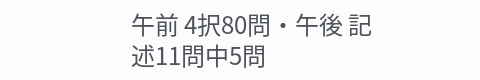午前 4択80問・午後 記述11問中5問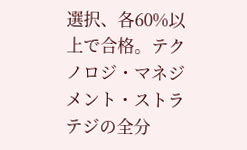選択、各60%以上で合格。テクノロジ・マネジメント・ストラテジの全分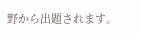野から出題されます。